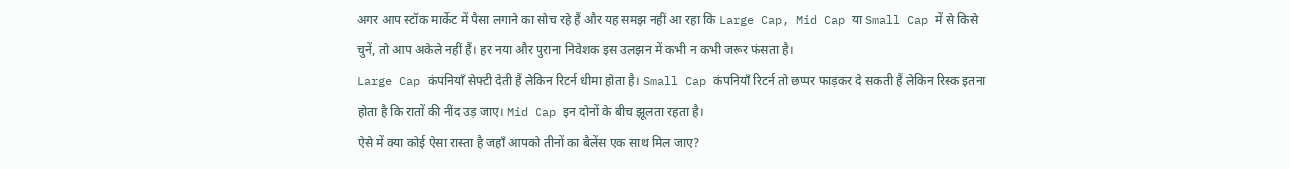अगर आप स्टॉक मार्केट में पैसा लगाने का सोच रहे हैं और यह समझ नहीं आ रहा कि Large Cap, Mid Cap या Small Cap में से किसे चुनें, तो आप अकेले नहीं हैं। हर नया और पुराना निवेशक इस उलझन में कभी न कभी जरूर फंसता है।
Large Cap कंपनियाँ सेफ्टी देती हैं लेकिन रिटर्न धीमा होता है। Small Cap कंपनियाँ रिटर्न तो छप्पर फाड़कर दे सकती हैं लेकिन रिस्क इतना होता है कि रातों की नींद उड़ जाए। Mid Cap इन दोनों के बीच झूलता रहता है।
ऐसे में क्या कोई ऐसा रास्ता है जहाँ आपको तीनों का बैलेंस एक साथ मिल जाए?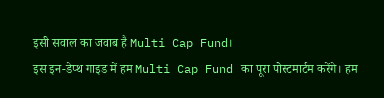इसी सवाल का जवाब है Multi Cap Fund।
इस इन-डेप्थ गाइड में हम Multi Cap Fund का पूरा पोस्टमार्टम करेंगे। हम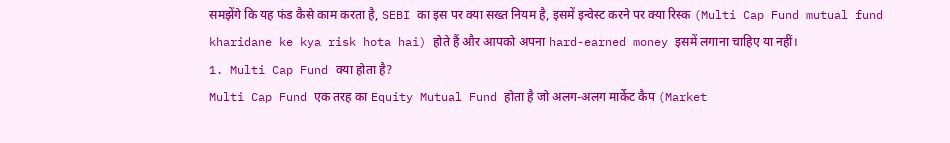समझेंगे कि यह फंड कैसे काम करता है, SEBI का इस पर क्या सख्त नियम है, इसमें इन्वेस्ट करने पर क्या रिस्क (Multi Cap Fund mutual fund kharidane ke kya risk hota hai) होते हैं और आपको अपना hard-earned money इसमें लगाना चाहिए या नहीं।
1. Multi Cap Fund क्या होता है?
Multi Cap Fund एक तरह का Equity Mutual Fund होता है जो अलग-अलग मार्केट कैप (Market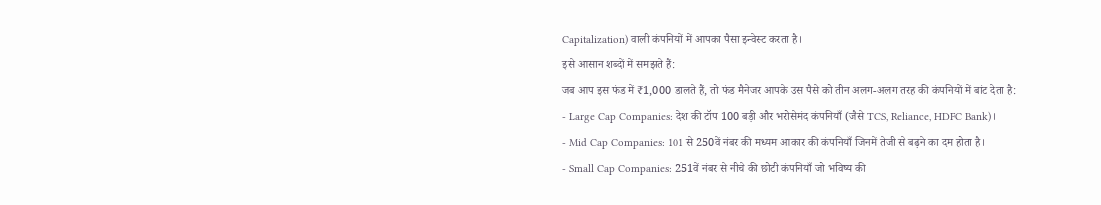Capitalization) वाली कंपनियों में आपका पैसा इन्वेस्ट करता है।
इसे आसान शब्दों में समझते हैं:
जब आप इस फंड में ₹1,000 डालते हैं, तो फंड मैनेजर आपके उस पैसे को तीन अलग-अलग तरह की कंपनियों में बांट देता है:
- Large Cap Companies: देश की टॉप 100 बड़ी और भरोसेमंद कंपनियाँ (जैसे TCS, Reliance, HDFC Bank)।
- Mid Cap Companies: 101 से 250वें नंबर की मध्यम आकार की कंपनियाँ जिनमें तेजी से बढ़ने का दम होता है।
- Small Cap Companies: 251वें नंबर से नीचे की छोटी कंपनियाँ जो भविष्य की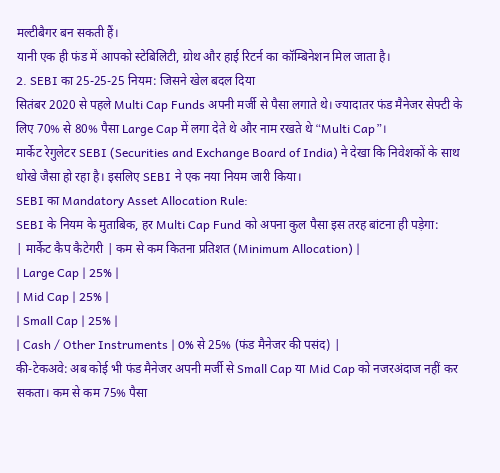मल्टीबैगर बन सकती हैं।
यानी एक ही फंड में आपको स्टेबिलिटी, ग्रोथ और हाई रिटर्न का कॉम्बिनेशन मिल जाता है।
2. SEBI का 25-25-25 नियम: जिसने खेल बदल दिया
सितंबर 2020 से पहले Multi Cap Funds अपनी मर्जी से पैसा लगाते थे। ज्यादातर फंड मैनेजर सेफ्टी के लिए 70% से 80% पैसा Large Cap में लगा देते थे और नाम रखते थे “Multi Cap”।
मार्केट रेगुलेटर SEBI (Securities and Exchange Board of India) ने देखा कि निवेशकों के साथ धोखे जैसा हो रहा है। इसलिए SEBI ने एक नया नियम जारी किया।
SEBI का Mandatory Asset Allocation Rule:
SEBI के नियम के मुताबिक, हर Multi Cap Fund को अपना कुल पैसा इस तरह बांटना ही पड़ेगा:
| मार्केट कैप कैटेगरी | कम से कम कितना प्रतिशत (Minimum Allocation) |
| Large Cap | 25% |
| Mid Cap | 25% |
| Small Cap | 25% |
| Cash / Other Instruments | 0% से 25% (फंड मैनेजर की पसंद) |
की-टेकअवे: अब कोई भी फंड मैनेजर अपनी मर्जी से Small Cap या Mid Cap को नजरअंदाज नहीं कर सकता। कम से कम 75% पैसा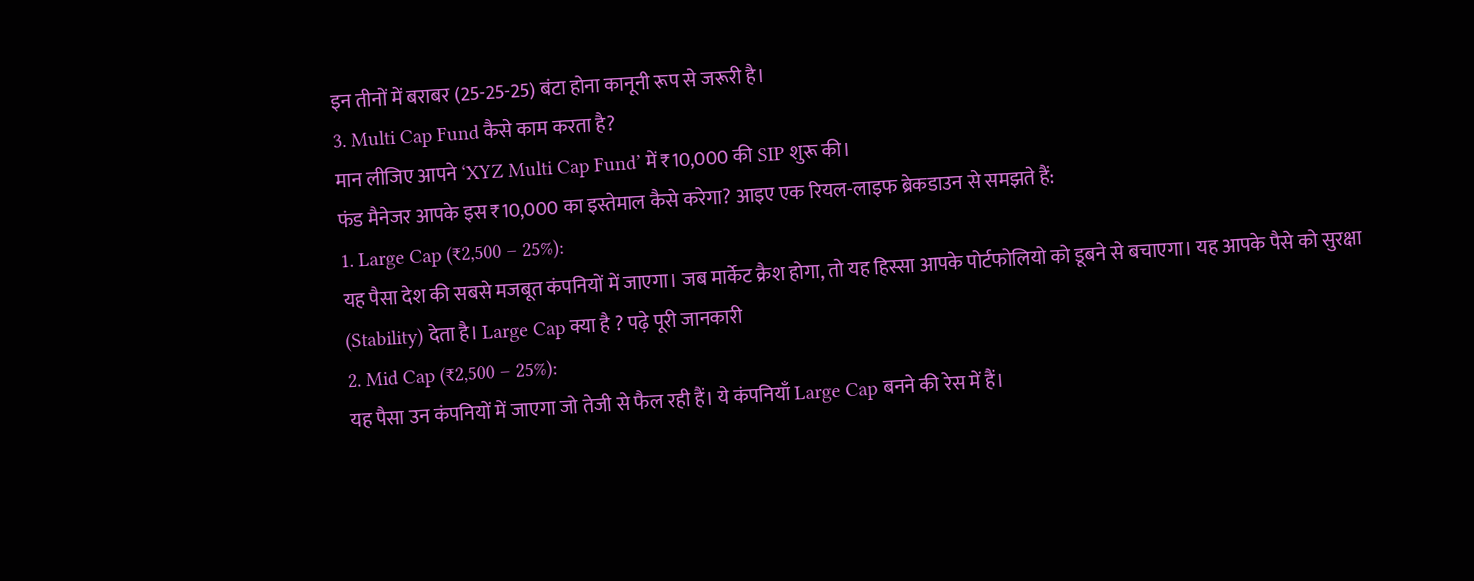इन तीनों में बराबर (25-25-25) बंटा होना कानूनी रूप से जरूरी है।
3. Multi Cap Fund कैसे काम करता है?
मान लीजिए आपने ‘XYZ Multi Cap Fund’ में ₹10,000 की SIP शुरू की।
फंड मैनेजर आपके इस ₹10,000 का इस्तेमाल कैसे करेगा? आइए एक रियल-लाइफ ब्रेकडाउन से समझते हैं:
1. Large Cap (₹2,500 – 25%):
यह पैसा देश की सबसे मजबूत कंपनियों में जाएगा। जब मार्केट क्रैश होगा, तो यह हिस्सा आपके पोर्टफोलियो को डूबने से बचाएगा। यह आपके पैसे को सुरक्षा (Stability) देता है। Large Cap क्या है ? पढ़े पूरी जानकारी
2. Mid Cap (₹2,500 – 25%):
यह पैसा उन कंपनियों में जाएगा जो तेजी से फैल रही हैं। ये कंपनियाँ Large Cap बनने की रेस में हैं।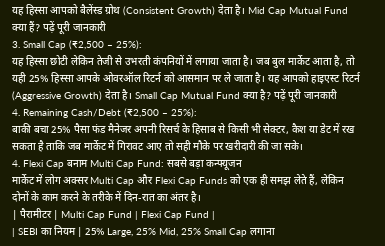यह हिस्सा आपको बैलेंस्ड ग्रोथ (Consistent Growth) देता है। Mid Cap Mutual Fund क्या हैं? पढ़ें पूरी जानकारी
3. Small Cap (₹2,500 – 25%):
यह हिस्सा छोटी लेकिन तेजी से उभरती कंपनियों में लगाया जाता है। जब बुल मार्केट आता है, तो यही 25% हिस्सा आपके ओवरऑल रिटर्न को आसमान पर ले जाता है। यह आपको हाइएस्ट रिटर्न (Aggressive Growth) देता है। Small Cap Mutual Fund क्या है? पढ़ें पूरी जानकारी
4. Remaining Cash/Debt (₹2,500 – 25%):
बाकी बचा 25% पैसा फंड मैनेजर अपनी रिसर्च के हिसाब से किसी भी सेक्टर, कैश या डेट में रख सकता है ताकि जब मार्केट में गिरावट आए तो सही मौके पर खरीदारी की जा सके।
4. Flexi Cap बनाम Multi Cap Fund: सबसे बड़ा कन्फ्यूजन
मार्केट में लोग अक्सर Multi Cap और Flexi Cap Funds को एक ही समझ लेते हैं, लेकिन दोनों के काम करने के तरीके में दिन-रात का अंतर है।
| पैरामीटर | Multi Cap Fund | Flexi Cap Fund |
| SEBI का नियम | 25% Large, 25% Mid, 25% Small Cap लगाना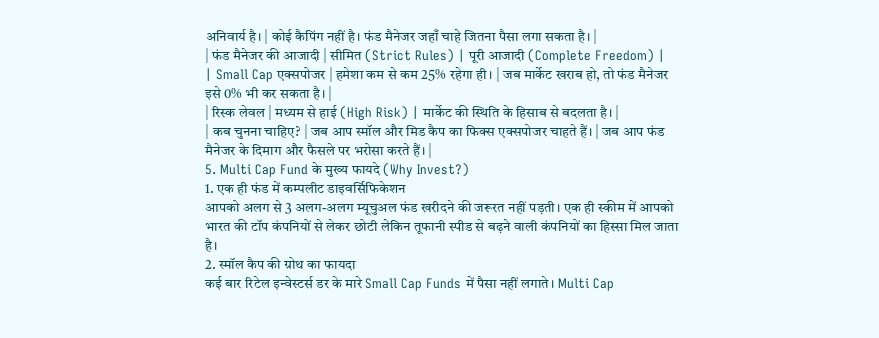अनिवार्य है। | कोई कैपिंग नहीं है। फंड मैनेजर जहाँ चाहे जितना पैसा लगा सकता है। |
| फंड मैनेजर की आजादी | सीमित (Strict Rules) | पूरी आजादी (Complete Freedom) |
| Small Cap एक्सपोजर | हमेशा कम से कम 25% रहेगा ही। | जब मार्केट खराब हो, तो फंड मैनेजर इसे 0% भी कर सकता है। |
| रिस्क लेवल | मध्यम से हाई (High Risk) | मार्केट की स्थिति के हिसाब से बदलता है। |
| कब चुनना चाहिए? | जब आप स्मॉल और मिड कैप का फिक्स एक्सपोजर चाहते हैं। | जब आप फंड मैनेजर के दिमाग और फैसले पर भरोसा करते हैं। |
5. Multi Cap Fund के मुख्य फायदे (Why Invest?)
1. एक ही फंड में कम्पलीट डाइवर्सिफिकेशन
आपको अलग से 3 अलग-अलग म्यूचुअल फंड खरीदने की जरूरत नहीं पड़ती। एक ही स्कीम में आपको भारत की टॉप कंपनियों से लेकर छोटी लेकिन तूफानी स्पीड से बढ़ने वाली कंपनियों का हिस्सा मिल जाता है।
2. स्मॉल कैप की ग्रोथ का फायदा
कई बार रिटेल इन्वेस्टर्स डर के मारे Small Cap Funds में पैसा नहीं लगाते। Multi Cap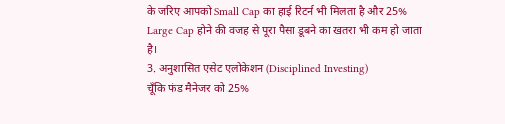के जरिए आपको Small Cap का हाई रिटर्न भी मिलता है और 25% Large Cap होने की वजह से पूरा पैसा डूबने का खतरा भी कम हो जाता है।
3. अनुशासित एसेट एलोकेशन (Disciplined Investing)
चूँकि फंड मैनेजर को 25%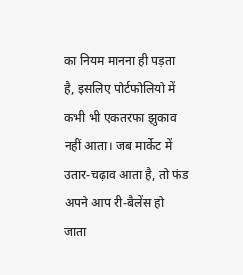का नियम मानना ही पड़ता है, इसलिए पोर्टफोलियो में कभी भी एकतरफा झुकाव नहीं आता। जब मार्केट में उतार-चढ़ाव आता है, तो फंड अपने आप री-बैलेंस हो जाता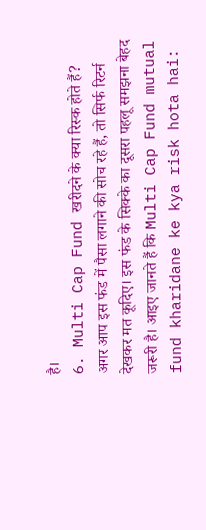है।
6. Multi Cap Fund खरीदने के क्या रिस्क होते हैं?
अगर आप इस फंड में पैसा लगाने की सोच रहे हैं, तो सिर्फ रिटर्न देखकर मत कूदिए। इस फंड के सिक्के का दूसरा पहलू समझना बेहद जरूरी है। आइए जानते हैं कि Multi Cap Fund mutual fund kharidane ke kya risk hota hai: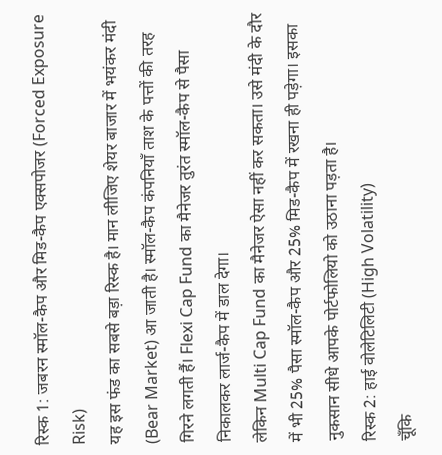रिस्क 1: जबरन स्मॉल-कैप और मिड-कैप एक्सपोजर (Forced Exposure Risk)
यह इस फंड का सबसे बड़ा रिस्क है। मान लीजिए शेयर बाजार में भयंकर मंदी (Bear Market) आ जाती है। स्मॉल-कैप कंपनियाँ ताश के पत्तों की तरह गिरने लगती हैं। Flexi Cap Fund का मैनेजर तुरंत स्मॉल-कैप से पैसा निकालकर लार्ज-कैप में डाल देगा।
लेकिन Multi Cap Fund का मैनेजर ऐसा नहीं कर सकता। उसे मंदी के दौर में भी 25% पैसा स्मॉल-कैप और 25% मिड-कैप में रखना ही पड़ेगा। इसका नुकसान सीधे आपके पोर्टफोलियो को उठाना पड़ता है।
रिस्क 2: हाई वोलेटिलिटी (High Volatility)
चूँकि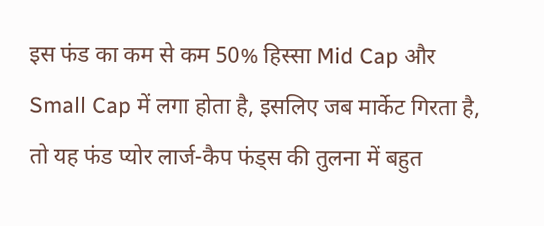इस फंड का कम से कम 50% हिस्सा Mid Cap और Small Cap में लगा होता है, इसलिए जब मार्केट गिरता है, तो यह फंड प्योर लार्ज-कैप फंड्स की तुलना में बहुत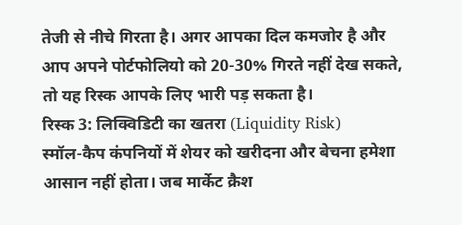तेजी से नीचे गिरता है। अगर आपका दिल कमजोर है और आप अपने पोर्टफोलियो को 20-30% गिरते नहीं देख सकते, तो यह रिस्क आपके लिए भारी पड़ सकता है।
रिस्क 3: लिक्विडिटी का खतरा (Liquidity Risk)
स्मॉल-कैप कंपनियों में शेयर को खरीदना और बेचना हमेशा आसान नहीं होता। जब मार्केट क्रैश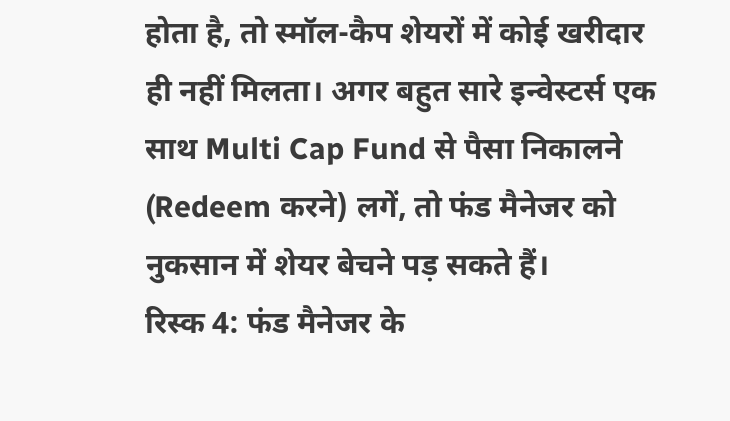होता है, तो स्मॉल-कैप शेयरों में कोई खरीदार ही नहीं मिलता। अगर बहुत सारे इन्वेस्टर्स एक साथ Multi Cap Fund से पैसा निकालने (Redeem करने) लगें, तो फंड मैनेजर को नुकसान में शेयर बेचने पड़ सकते हैं।
रिस्क 4: फंड मैनेजर के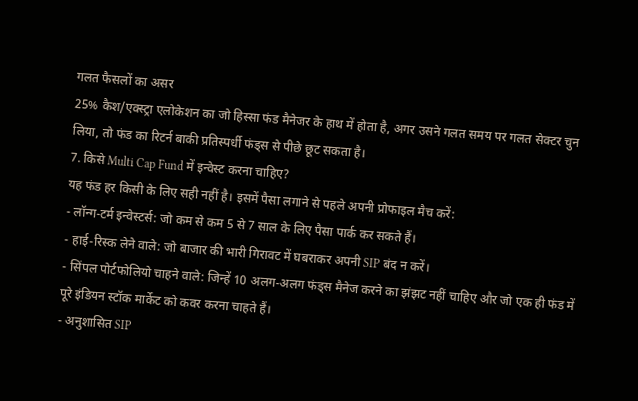गलत फैसलों का असर
25% कैश/एक्स्ट्रा एलोकेशन का जो हिस्सा फंड मैनेजर के हाथ में होता है, अगर उसने गलत समय पर गलत सेक्टर चुन लिया, तो फंड का रिटर्न बाकी प्रतिस्पर्धी फंड्स से पीछे छूट सकता है।
7. किसे Multi Cap Fund में इन्वेस्ट करना चाहिए?
यह फंड हर किसी के लिए सही नहीं है। इसमें पैसा लगाने से पहले अपनी प्रोफाइल मैच करें:
- लॉन्ग-टर्म इन्वेस्टर्स: जो कम से कम 5 से 7 साल के लिए पैसा पार्क कर सकते हैं।
- हाई-रिस्क लेने वाले: जो बाजार की भारी गिरावट में घबराकर अपनी SIP बंद न करें।
- सिंपल पोर्टफोलियो चाहने वाले: जिन्हें 10 अलग-अलग फंड्स मैनेज करने का झंझट नहीं चाहिए और जो एक ही फंड में पूरे इंडियन स्टॉक मार्केट को कवर करना चाहते हैं।
- अनुशासित SIP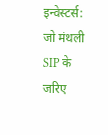इन्वेस्टर्स: जो मंथली SIP के जरिए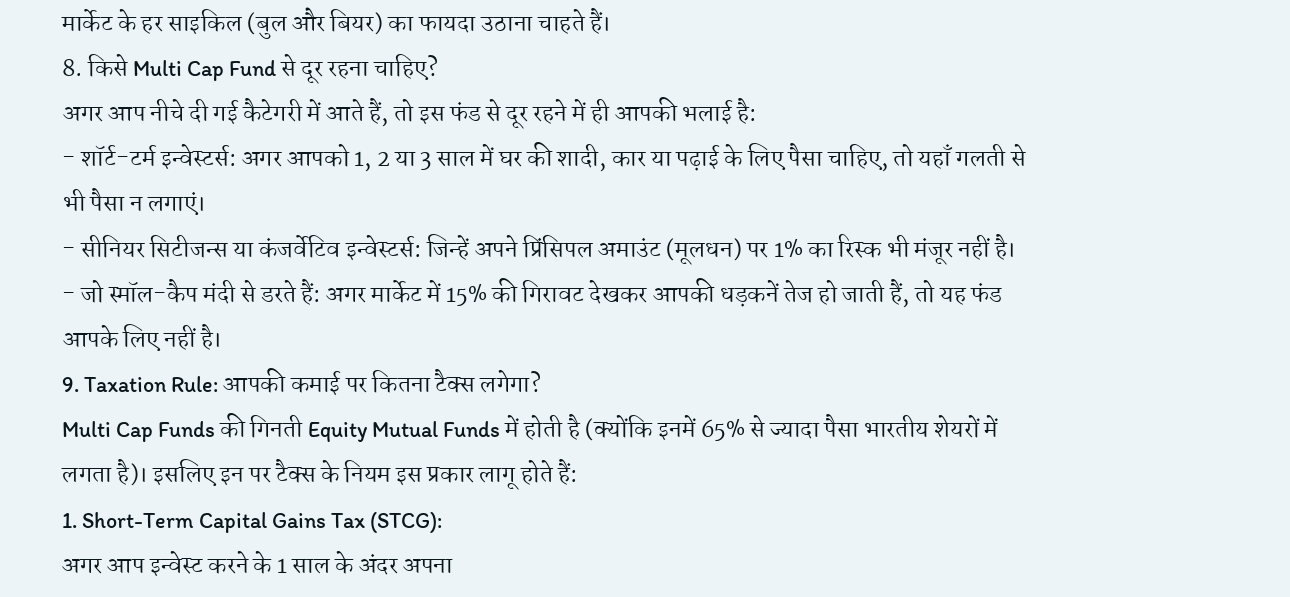मार्केट के हर साइकिल (बुल और बियर) का फायदा उठाना चाहते हैं।
8. किसे Multi Cap Fund से दूर रहना चाहिए?
अगर आप नीचे दी गई कैटेगरी में आते हैं, तो इस फंड से दूर रहने में ही आपकी भलाई है:
- शॉर्ट-टर्म इन्वेस्टर्स: अगर आपको 1, 2 या 3 साल में घर की शादी, कार या पढ़ाई के लिए पैसा चाहिए, तो यहाँ गलती से भी पैसा न लगाएं।
- सीनियर सिटीजन्स या कंजर्वेटिव इन्वेस्टर्स: जिन्हें अपने प्रिंसिपल अमाउंट (मूलधन) पर 1% का रिस्क भी मंजूर नहीं है।
- जो स्मॉल-कैप मंदी से डरते हैं: अगर मार्केट में 15% की गिरावट देखकर आपकी धड़कनें तेज हो जाती हैं, तो यह फंड आपके लिए नहीं है।
9. Taxation Rule: आपकी कमाई पर कितना टैक्स लगेगा?
Multi Cap Funds की गिनती Equity Mutual Funds में होती है (क्योंकि इनमें 65% से ज्यादा पैसा भारतीय शेयरों में लगता है)। इसलिए इन पर टैक्स के नियम इस प्रकार लागू होते हैं:
1. Short-Term Capital Gains Tax (STCG):
अगर आप इन्वेस्ट करने के 1 साल के अंदर अपना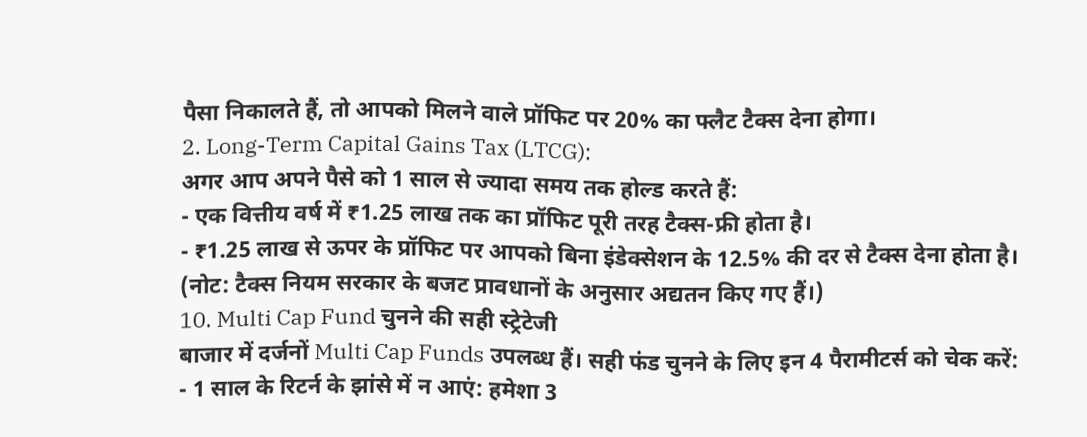पैसा निकालते हैं, तो आपको मिलने वाले प्रॉफिट पर 20% का फ्लैट टैक्स देना होगा।
2. Long-Term Capital Gains Tax (LTCG):
अगर आप अपने पैसे को 1 साल से ज्यादा समय तक होल्ड करते हैं:
- एक वित्तीय वर्ष में ₹1.25 लाख तक का प्रॉफिट पूरी तरह टैक्स-फ्री होता है।
- ₹1.25 लाख से ऊपर के प्रॉफिट पर आपको बिना इंडेक्सेशन के 12.5% की दर से टैक्स देना होता है।
(नोट: टैक्स नियम सरकार के बजट प्रावधानों के अनुसार अद्यतन किए गए हैं।)
10. Multi Cap Fund चुनने की सही स्ट्रेटेजी
बाजार में दर्जनों Multi Cap Funds उपलब्ध हैं। सही फंड चुनने के लिए इन 4 पैरामीटर्स को चेक करें:
- 1 साल के रिटर्न के झांसे में न आएं: हमेशा 3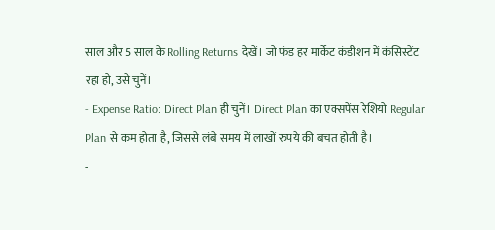साल और 5 साल के Rolling Returns देखें। जो फंड हर मार्केट कंडीशन में कंसिस्टेंट रहा हो, उसे चुनें।
- Expense Ratio: Direct Plan ही चुनें। Direct Plan का एक्सपेंस रेशियो Regular Plan से कम होता है, जिससे लंबे समय में लाखों रुपये की बचत होती है।
-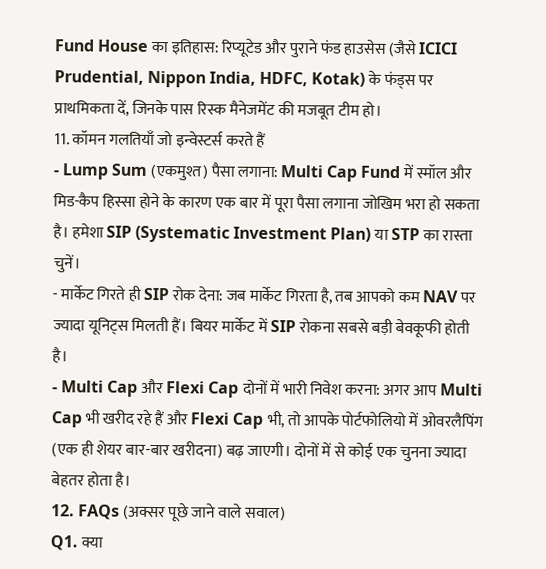Fund House का इतिहास: रिप्यूटेड और पुराने फंड हाउसेस (जैसे ICICI Prudential, Nippon India, HDFC, Kotak) के फंड्स पर प्राथमिकता दें, जिनके पास रिस्क मैनेजमेंट की मजबूत टीम हो।
11. कॉमन गलतियाँ जो इन्वेस्टर्स करते हैं
- Lump Sum (एकमुश्त) पैसा लगाना: Multi Cap Fund में स्मॉल और मिड-कैप हिस्सा होने के कारण एक बार में पूरा पैसा लगाना जोखिम भरा हो सकता है। हमेशा SIP (Systematic Investment Plan) या STP का रास्ता चुनें।
- मार्केट गिरते ही SIP रोक देना: जब मार्केट गिरता है, तब आपको कम NAV पर ज्यादा यूनिट्स मिलती हैं। बियर मार्केट में SIP रोकना सबसे बड़ी बेवकूफी होती है।
- Multi Cap और Flexi Cap दोनों में भारी निवेश करना: अगर आप Multi Cap भी खरीद रहे हैं और Flexi Cap भी, तो आपके पोर्टफोलियो में ओवरलैपिंग (एक ही शेयर बार-बार खरीदना) बढ़ जाएगी। दोनों में से कोई एक चुनना ज्यादा बेहतर होता है।
12. FAQs (अक्सर पूछे जाने वाले सवाल)
Q1. क्या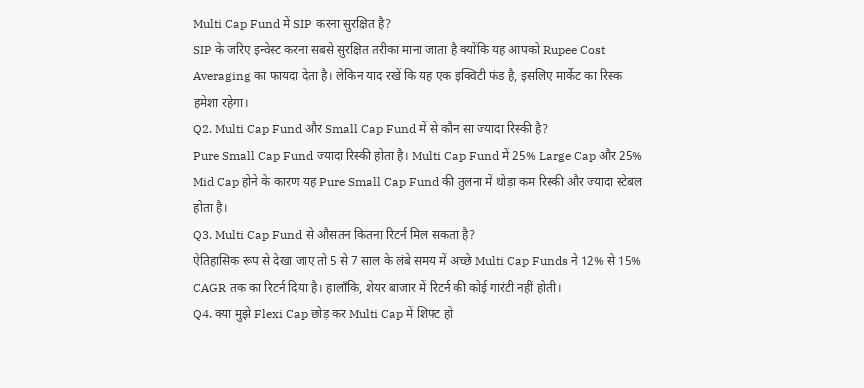Multi Cap Fund में SIP करना सुरक्षित है?
SIP के जरिए इन्वेस्ट करना सबसे सुरक्षित तरीका माना जाता है क्योंकि यह आपको Rupee Cost Averaging का फायदा देता है। लेकिन याद रखें कि यह एक इक्विटी फंड है, इसलिए मार्केट का रिस्क हमेशा रहेगा।
Q2. Multi Cap Fund और Small Cap Fund में से कौन सा ज्यादा रिस्की है?
Pure Small Cap Fund ज्यादा रिस्की होता है। Multi Cap Fund में 25% Large Cap और 25% Mid Cap होने के कारण यह Pure Small Cap Fund की तुलना में थोड़ा कम रिस्की और ज्यादा स्टेबल होता है।
Q3. Multi Cap Fund से औसतन कितना रिटर्न मिल सकता है?
ऐतिहासिक रूप से देखा जाए तो 5 से 7 साल के लंबे समय में अच्छे Multi Cap Funds ने 12% से 15% CAGR तक का रिटर्न दिया है। हालाँकि, शेयर बाजार में रिटर्न की कोई गारंटी नहीं होती।
Q4. क्या मुझे Flexi Cap छोड़ कर Multi Cap में शिफ्ट हो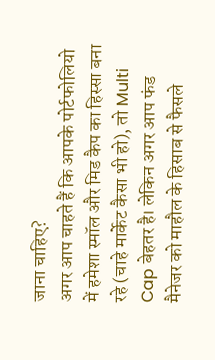जाना चाहिए?
अगर आप चाहते हैं कि आपके पोर्टफोलियो में हमेशा स्मॉल और मिड कैप का हिस्सा बना रहे (चाहे मार्केट कैसा भी हो), तो Multi Cap बेहतर है। लेकिन अगर आप फंड मैनेजर को माहौल के हिसाब से फैसले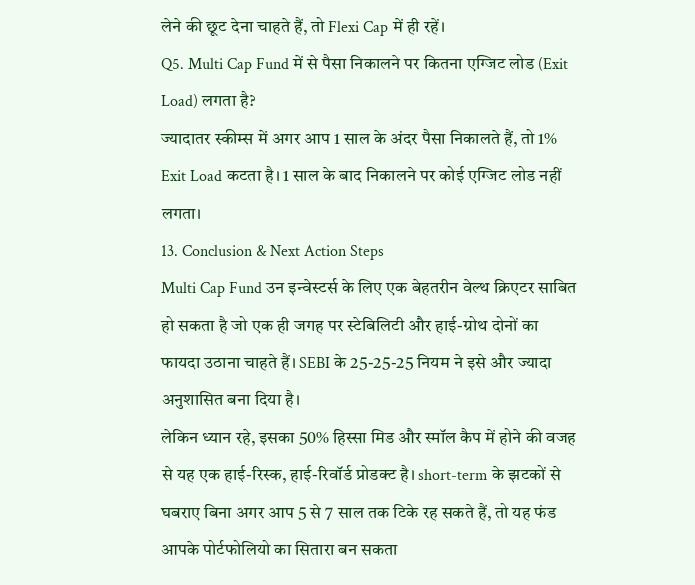लेने की छूट देना चाहते हैं, तो Flexi Cap में ही रहें।
Q5. Multi Cap Fund में से पैसा निकालने पर कितना एग्जिट लोड (Exit Load) लगता है?
ज्यादातर स्कीम्स में अगर आप 1 साल के अंदर पैसा निकालते हैं, तो 1% Exit Load कटता है। 1 साल के बाद निकालने पर कोई एग्जिट लोड नहीं लगता।
13. Conclusion & Next Action Steps
Multi Cap Fund उन इन्वेस्टर्स के लिए एक बेहतरीन वेल्थ क्रिएटर साबित हो सकता है जो एक ही जगह पर स्टेबिलिटी और हाई-ग्रोथ दोनों का फायदा उठाना चाहते हैं। SEBI के 25-25-25 नियम ने इसे और ज्यादा अनुशासित बना दिया है।
लेकिन ध्यान रहे, इसका 50% हिस्सा मिड और स्मॉल कैप में होने की वजह से यह एक हाई-रिस्क, हाई-रिवॉर्ड प्रोडक्ट है। short-term के झटकों से घबराए बिना अगर आप 5 से 7 साल तक टिके रह सकते हैं, तो यह फंड आपके पोर्टफोलियो का सितारा बन सकता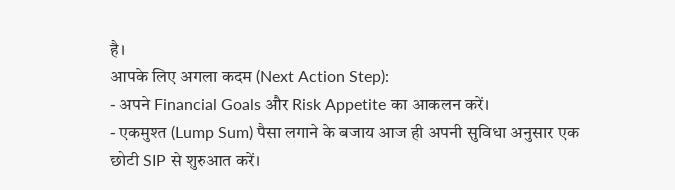है।
आपके लिए अगला कदम (Next Action Step):
- अपने Financial Goals और Risk Appetite का आकलन करें।
- एकमुश्त (Lump Sum) पैसा लगाने के बजाय आज ही अपनी सुविधा अनुसार एक छोटी SIP से शुरुआत करें।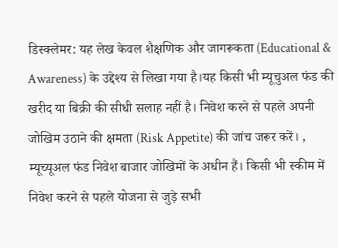डिस्क्लेमर: यह लेख केवल शैक्षणिक और जागरूकता (Educational & Awareness) के उद्देश्य से लिखा गया है।यह किसी भी म्यूचुअल फंड की खरीद या बिक्री की सीधी सलाह नहीं है। निवेश करने से पहले अपनी जोखिम उठाने की क्षमता (Risk Appetite) की जांच जरूर करें। , म्यूच्यूअल फंड निवेश बाजार जोखिमों के अधीन हैं। किसी भी स्कीम में निवेश करने से पहले योजना से जुड़े सभी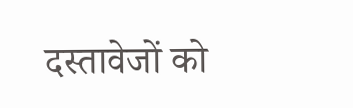दस्तावेजों को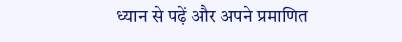ध्यान से पढ़ें और अपने प्रमाणित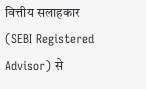वित्तीय सलाहकार (SEBI Registered Advisor) से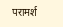परामर्श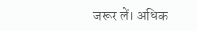जरूर लें। अधिक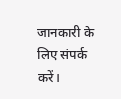जानकारी के लिए संपर्क करें।